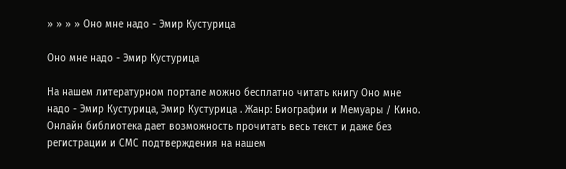» » » » Оно мне надо - Эмир Кустурица

Оно мне надо - Эмир Кустурица

На нашем литературном портале можно бесплатно читать книгу Оно мне надо - Эмир Кустурица, Эмир Кустурица . Жанр: Биографии и Мемуары / Кино. Онлайн библиотека дает возможность прочитать весь текст и даже без регистрации и СМС подтверждения на нашем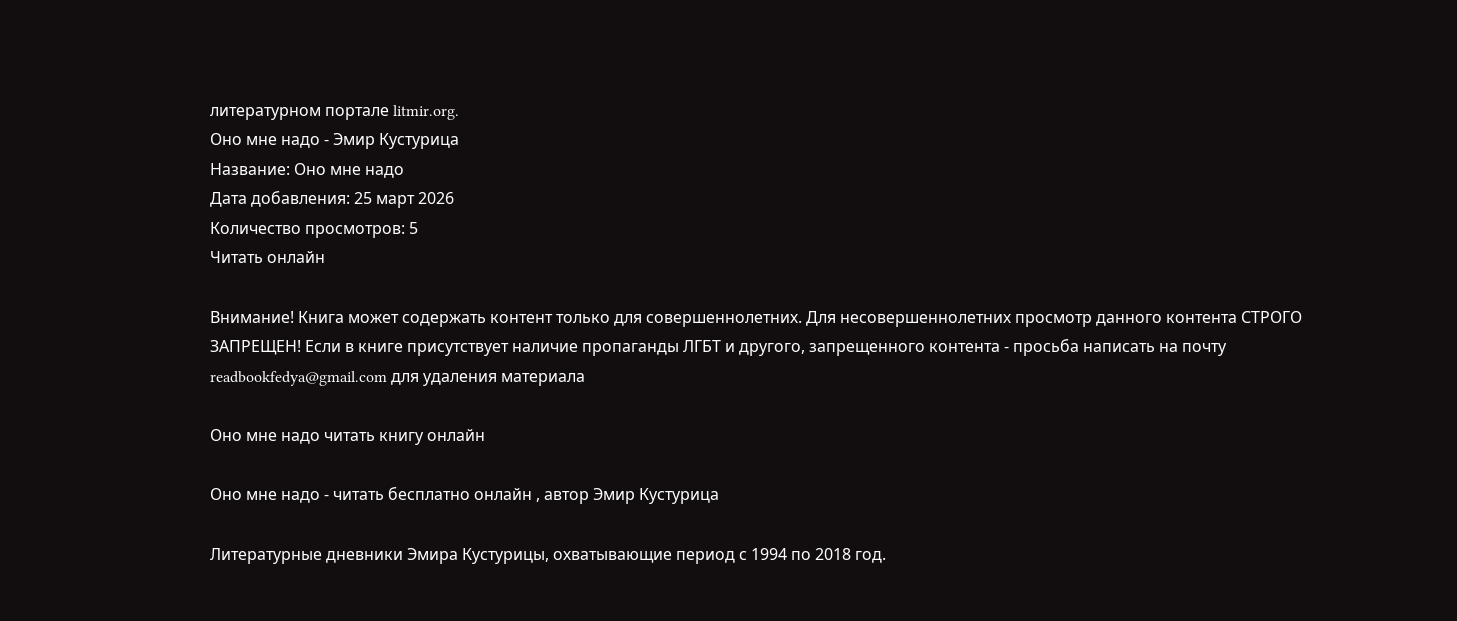литературном портале litmir.org.
Оно мне надо - Эмир Кустурица
Название: Оно мне надо
Дата добавления: 25 март 2026
Количество просмотров: 5
Читать онлайн

Внимание! Книга может содержать контент только для совершеннолетних. Для несовершеннолетних просмотр данного контента СТРОГО ЗАПРЕЩЕН! Если в книге присутствует наличие пропаганды ЛГБТ и другого, запрещенного контента - просьба написать на почту readbookfedya@gmail.com для удаления материала

Оно мне надо читать книгу онлайн

Оно мне надо - читать бесплатно онлайн , автор Эмир Кустурица

Литературные дневники Эмира Кустурицы, охватывающие период с 1994 по 2018 год.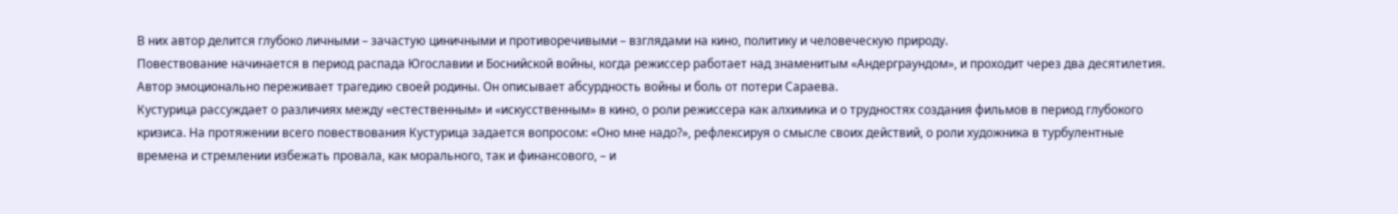В них автор делится глубоко личными – зачастую циничными и противоречивыми – взглядами на кино, политику и человеческую природу.
Повествование начинается в период распада Югославии и Боснийской войны, когда режиссер работает над знаменитым «Андерграундом», и проходит через два десятилетия. Автор эмоционально переживает трагедию своей родины. Он описывает абсурдность войны и боль от потери Сараева.
Кустурица рассуждает о различиях между «естественным» и «искусственным» в кино, о роли режиссера как алхимика и о трудностях создания фильмов в период глубокого кризиса. На протяжении всего повествования Кустурица задается вопросом: «Оно мне надо?», рефлексируя о смысле своих действий, о роли художника в турбулентные времена и стремлении избежать провала, как морального, так и финансового, – и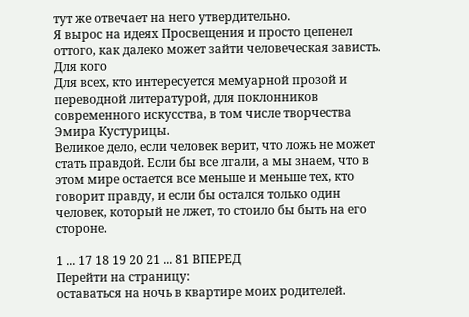тут же отвечает на него утвердительно.
Я вырос на идеях Просвещения и просто цепенел оттого, как далеко может зайти человеческая зависть.
Для кого
Для всех, кто интересуется мемуарной прозой и переводной литературой, для поклонников современного искусства, в том числе творчества Эмира Кустурицы.
Великое дело, если человек верит, что ложь не может стать правдой. Если бы все лгали, а мы знаем, что в этом мире остается все меньше и меньше тех, кто говорит правду, и если бы остался только один человек, который не лжет, то стоило бы быть на его стороне.

1 ... 17 18 19 20 21 ... 81 ВПЕРЕД
Перейти на страницу:
оставаться на ночь в квартире моих родителей.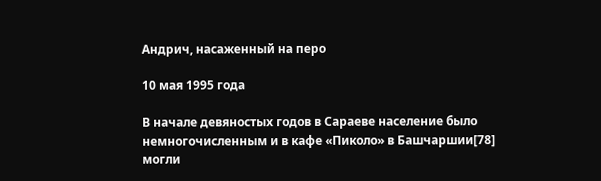Андрич, насаженный на перо

10 мая 1995 года

В начале девяностых годов в Сараеве население было немногочисленным и в кафе «Пиколо» в Башчаршии[78] могли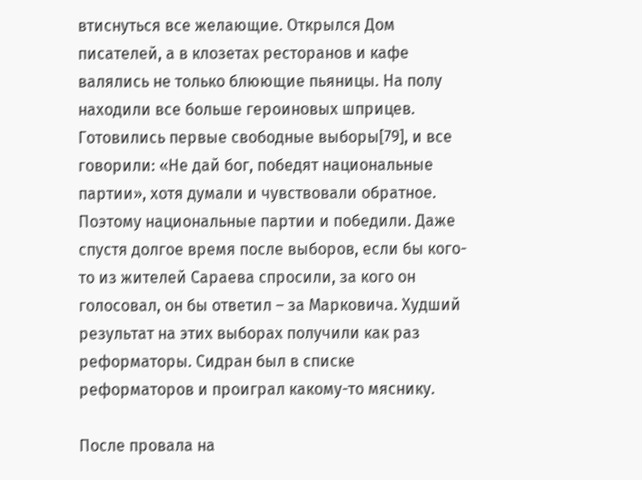втиснуться все желающие. Открылся Дом писателей, а в клозетах ресторанов и кафе валялись не только блюющие пьяницы. На полу находили все больше героиновых шприцев. Готовились первые свободные выборы[79], и все говорили: «Не дай бог, победят национальные партии», хотя думали и чувствовали обратное. Поэтому национальные партии и победили. Даже спустя долгое время после выборов, если бы кого-то из жителей Сараева спросили, за кого он голосовал, он бы ответил – за Марковича. Худший результат на этих выборах получили как раз реформаторы. Сидран был в списке реформаторов и проиграл какому-то мяснику.

После провала на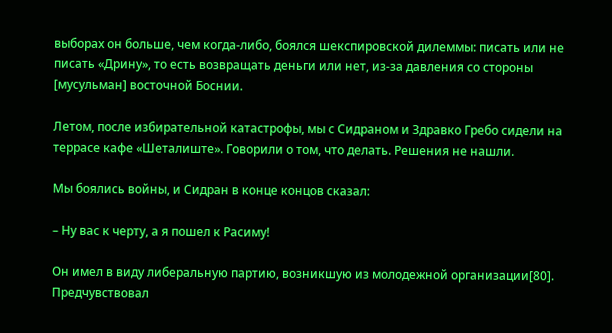выборах он больше, чем когда-либо, боялся шекспировской дилеммы: писать или не писать «Дрину», то есть возвращать деньги или нет, из-за давления со стороны [мусульман] восточной Боснии.

Летом, после избирательной катастрофы, мы с Сидраном и Здравко Гребо сидели на террасе кафе «Шеталиште». Говорили о том, что делать. Решения не нашли.

Мы боялись войны, и Сидран в конце концов сказал:

– Ну вас к черту, а я пошел к Расиму!

Он имел в виду либеральную партию, возникшую из молодежной организации[80]. Предчувствовал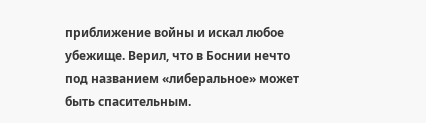приближение войны и искал любое убежище. Верил, что в Боснии нечто под названием «либеральное» может быть спасительным.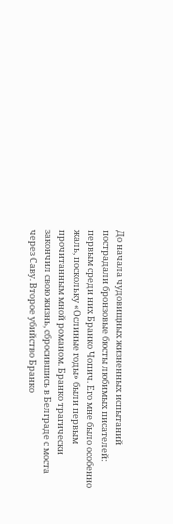До начала чудовищных жизненных испытаний пострадали бронзовые бюсты любимых писателей: первым среди них Бранко Чопич. Его мне было особенно жаль, поскольку «Ослиные годы» были первым прочитанным мной романом. Бранко трагически закончил свою жизнь, сбросившись в Белграде с моста через Саву. Второе убийство Бранко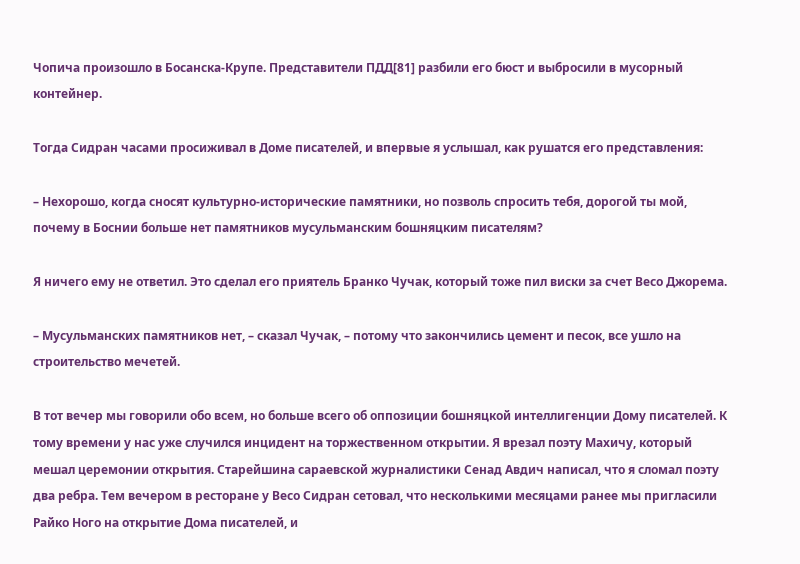Чопича произошло в Босанска-Крупе. Представители ПДД[81] разбили его бюст и выбросили в мусорный контейнер.

Тогда Сидран часами просиживал в Доме писателей, и впервые я услышал, как рушатся его представления:

– Нехорошо, когда сносят культурно-исторические памятники, но позволь спросить тебя, дорогой ты мой, почему в Боснии больше нет памятников мусульманским бошняцким писателям?

Я ничего ему не ответил. Это сделал его приятель Бранко Чучак, который тоже пил виски за счет Весо Джорема.

– Мусульманских памятников нет, – сказал Чучак, – потому что закончились цемент и песок, все ушло на строительство мечетей.

В тот вечер мы говорили обо всем, но больше всего об оппозиции бошняцкой интеллигенции Дому писателей. К тому времени у нас уже случился инцидент на торжественном открытии. Я врезал поэту Махичу, который мешал церемонии открытия. Старейшина сараевской журналистики Сенад Авдич написал, что я сломал поэту два ребра. Тем вечером в ресторане у Весо Сидран сетовал, что несколькими месяцами ранее мы пригласили Райко Ного на открытие Дома писателей, и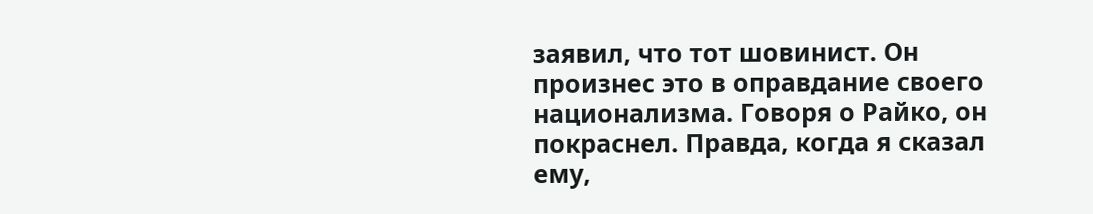заявил, что тот шовинист. Он произнес это в оправдание своего национализма. Говоря о Райко, он покраснел. Правда, когда я сказал ему,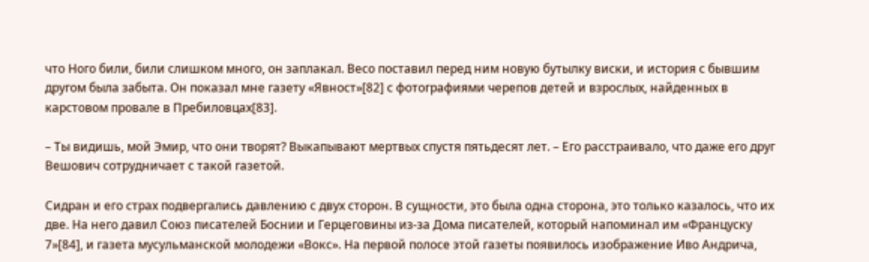что Ного били, били слишком много, он заплакал. Весо поставил перед ним новую бутылку виски, и история с бывшим другом была забыта. Он показал мне газету «Явност»[82] с фотографиями черепов детей и взрослых, найденных в карстовом провале в Пребиловцах[83].

– Ты видишь, мой Эмир, что они творят? Выкапывают мертвых спустя пятьдесят лет. – Его расстраивало, что даже его друг Вешович сотрудничает с такой газетой.

Сидран и его страх подвергались давлению с двух сторон. В сущности, это была одна сторона, это только казалось, что их две. На него давил Союз писателей Боснии и Герцеговины из-за Дома писателей, который напоминал им «Француску 7»[84], и газета мусульманской молодежи «Вокс». На первой полосе этой газеты появилось изображение Иво Андрича,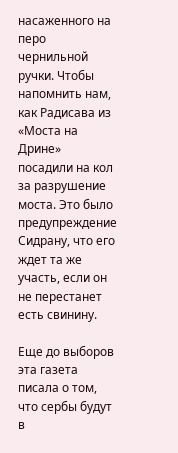насаженного на перо чернильной ручки. Чтобы напомнить нам, как Радисава из «Моста на Дрине» посадили на кол за разрушение моста. Это было предупреждение Сидрану, что его ждет та же участь, если он не перестанет есть свинину.

Еще до выборов эта газета писала о том, что сербы будут в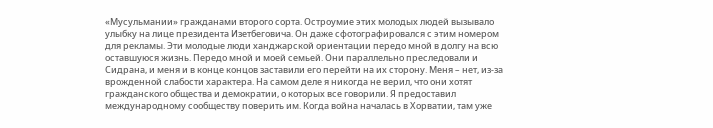«Мусульмании» гражданами второго сорта. Остроумие этих молодых людей вызывало улыбку на лице президента Изетбеговича. Он даже сфотографировался с этим номером для рекламы. Эти молодые люди ханджарской ориентации передо мной в долгу на всю оставшуюся жизнь. Передо мной и моей семьей. Они параллельно преследовали и Сидрана, и меня и в конце концов заставили его перейти на их сторону. Меня – нет, из-за врожденной слабости характера. На самом деле я никогда не верил, что они хотят гражданского общества и демократии, о которых все говорили. Я предоставил международному сообществу поверить им. Когда война началась в Хорватии, там уже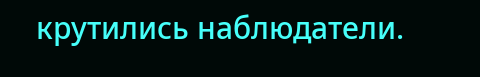крутились наблюдатели.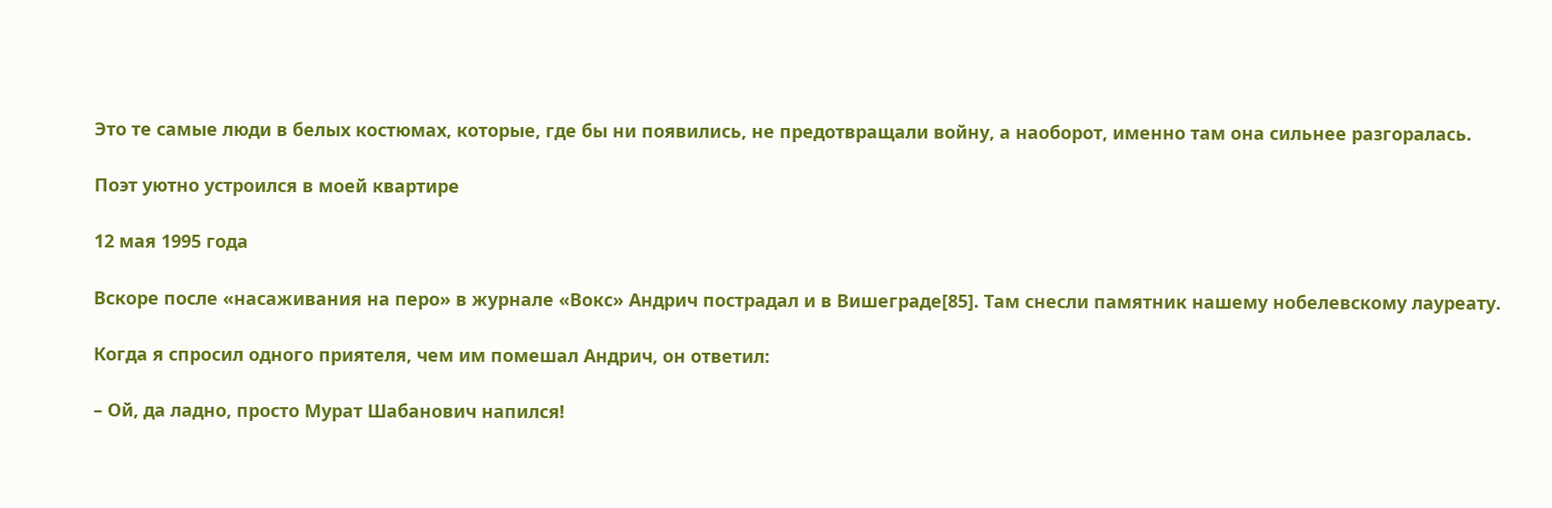Это те самые люди в белых костюмах, которые, где бы ни появились, не предотвращали войну, а наоборот, именно там она сильнее разгоралась.

Поэт уютно устроился в моей квартире

12 мая 1995 года

Вскоре после «насаживания на перо» в журнале «Вокс» Андрич пострадал и в Вишеграде[85]. Там снесли памятник нашему нобелевскому лауреату.

Когда я спросил одного приятеля, чем им помешал Андрич, он ответил:

– Ой, да ладно, просто Мурат Шабанович напился!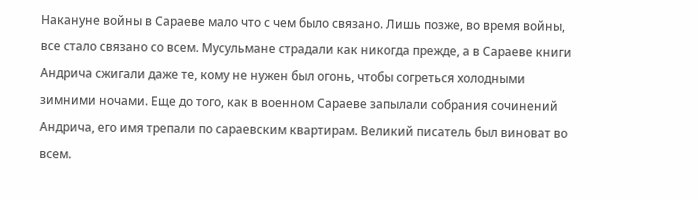Накануне войны в Сараеве мало что с чем было связано. Лишь позже, во время войны, все стало связано со всем. Мусульмане страдали как никогда прежде, а в Сараеве книги Андрича сжигали даже те, кому не нужен был огонь, чтобы согреться холодными зимними ночами. Еще до того, как в военном Сараеве запылали собрания сочинений Андрича, его имя трепали по сараевским квартирам. Великий писатель был виноват во всем.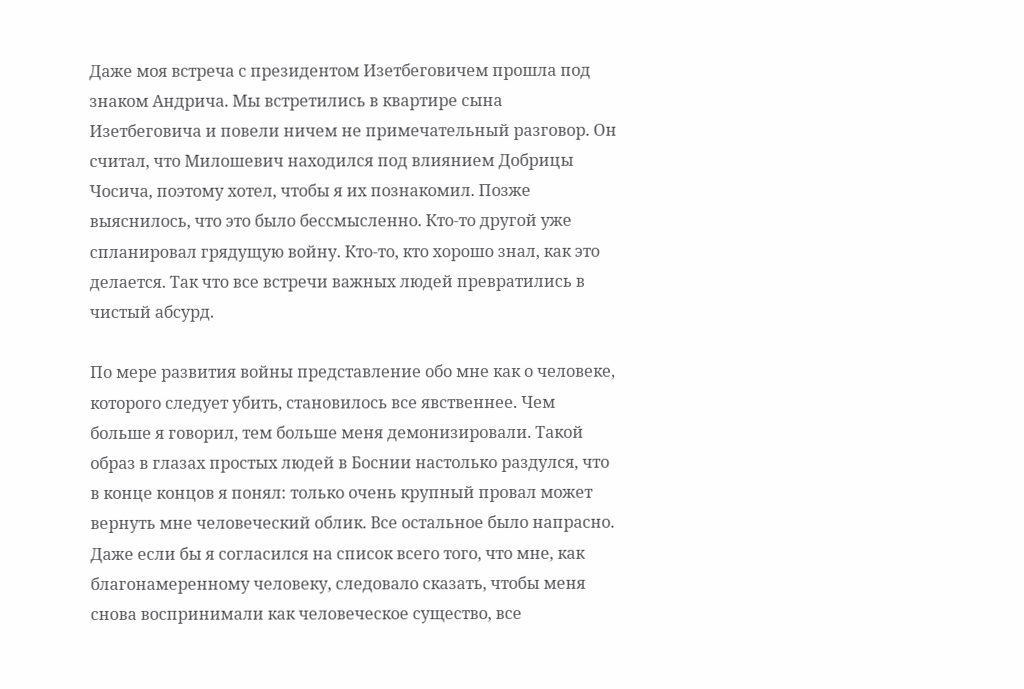Даже моя встреча с президентом Изетбеговичем прошла под знаком Андрича. Мы встретились в квартире сына Изетбеговича и повели ничем не примечательный разговор. Он считал, что Милошевич находился под влиянием Добрицы Чосича, поэтому хотел, чтобы я их познакомил. Позже выяснилось, что это было бессмысленно. Кто-то другой уже спланировал грядущую войну. Кто-то, кто хорошо знал, как это делается. Так что все встречи важных людей превратились в чистый абсурд.

По мере развития войны представление обо мне как о человеке, которого следует убить, становилось все явственнее. Чем больше я говорил, тем больше меня демонизировали. Такой образ в глазах простых людей в Боснии настолько раздулся, что в конце концов я понял: только очень крупный провал может вернуть мне человеческий облик. Все остальное было напрасно. Даже если бы я согласился на список всего того, что мне, как благонамеренному человеку, следовало сказать, чтобы меня снова воспринимали как человеческое существо, все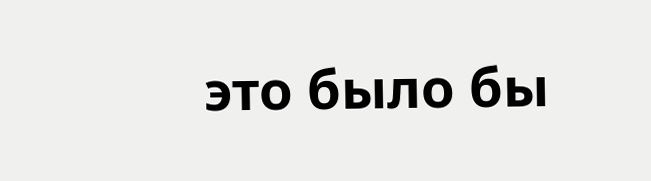это было бы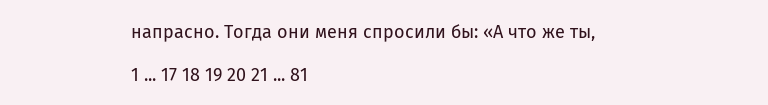напрасно. Тогда они меня спросили бы: «А что же ты,

1 ... 17 18 19 20 21 ... 81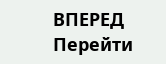ВПЕРЕД
Перейти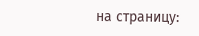на страницу: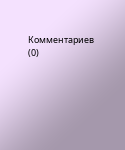Комментариев (0)